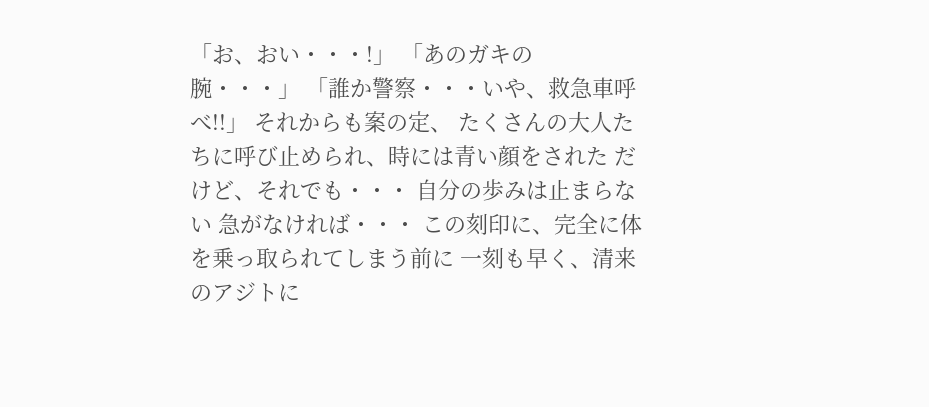「お、おい・・・!」 「あのガキの腕・・・」 「誰か警察・・・いや、救急車呼べ!!」 それからも案の定、 たくさんの大人たちに呼び止められ、時には青い顔をされた だけど、それでも・・・ 自分の歩みは止まらない 急がなければ・・・ この刻印に、完全に体を乗っ取られてしまう前に 一刻も早く、清来のアジトに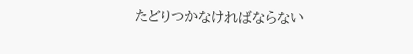たどりつかなければならない